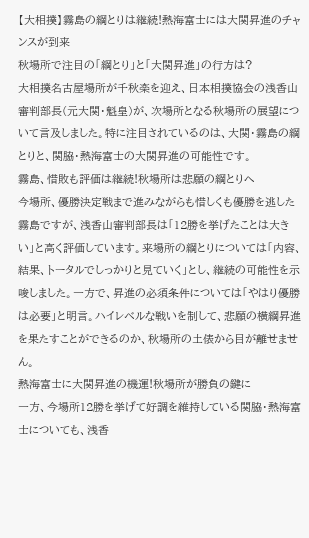【大相撲】霧島の綱とりは継続!熱海富士には大関昇進のチャンスが到来
秋場所で注目の「綱とり」と「大関昇進」の行方は?
大相撲名古屋場所が千秋楽を迎え、日本相撲協会の浅香山審判部長(元大関・魁皇)が、次場所となる秋場所の展望について言及しました。特に注目されているのは、大関・霧島の綱とりと、関脇・熱海富士の大関昇進の可能性です。
霧島、惜敗も評価は継続!秋場所は悲願の綱とりへ
今場所、優勝決定戦まで進みながらも惜しくも優勝を逃した霧島ですが、浅香山審判部長は「12勝を挙げたことは大きい」と高く評価しています。来場所の綱とりについては「内容、結果、トータルでしっかりと見ていく」とし、継続の可能性を示唆しました。一方で、昇進の必須条件については「やはり優勝は必要」と明言。ハイレベルな戦いを制して、悲願の横綱昇進を果たすことができるのか、秋場所の土俵から目が離せません。
熱海富士に大関昇進の機運!秋場所が勝負の鍵に
一方、今場所12勝を挙げて好調を維持している関脇・熱海富士についても、浅香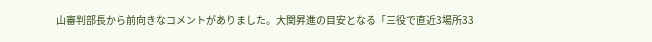山審判部長から前向きなコメントがありました。大関昇進の目安となる「三役で直近3場所33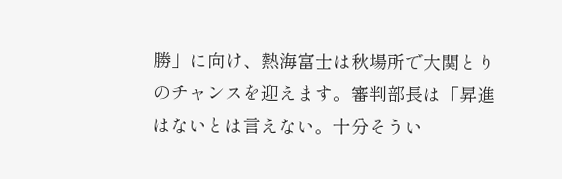勝」に向け、熱海富士は秋場所で大関とりのチャンスを迎えます。審判部長は「昇進はないとは言えない。十分そうい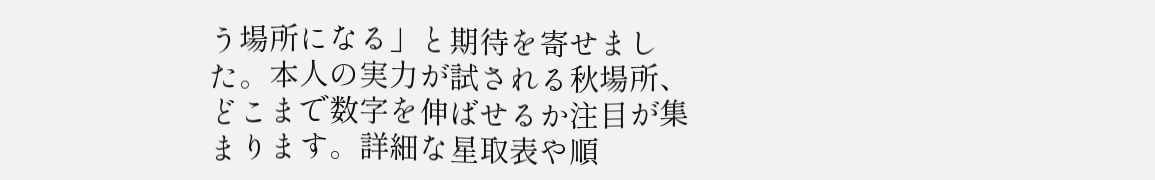う場所になる」と期待を寄せました。本人の実力が試される秋場所、どこまで数字を伸ばせるか注目が集まります。詳細な星取表や順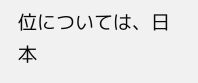位については、日本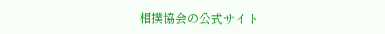相撲協会の公式サイト